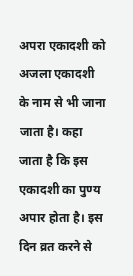अपरा एकादशी को अजला एकादशी के नाम से भी जाना जाता है। कहा जाता है कि इस एकादशी का पुण्य अपार होता है। इस दिन व्रत करने से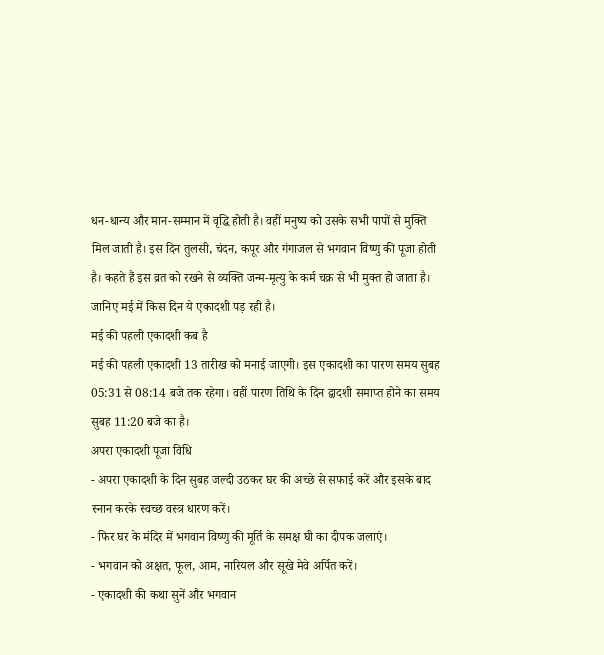धन-धान्य और मान-सम्मान में वृद्धि होती है। वहीं मनुष्य को उसके सभी पापों से मुक्ति मिल जाती है। इस दिन तुलसी, चंदन, कपूर और गंगाजल से भगवान विष्णु की पूजा होती है। कहते हैं इस व्रत को रखने से व्यक्ति जन्म-मृत्यु के कर्म चक्र से भी मुक्त हो जाता है। जानिए मई में किस दिन ये एकादशी पड़ रही है।
मई की पहली एकादशी कब है
मई की पहली एकादशी 13 तारीख को मनाई जाएगी। इस एकादशी का पारण समय सुबह 05:31 से 08:14 बजे तक रहेगा। वहीं पारण तिथि के दिन द्वादशी समाप्त होने का समय सुबह 11:20 बजे का है।
अपरा एकादशी पूजा विधि
- अपरा एकादशी के दिन सुबह जल्दी उठकर घर की अच्छे से सफाई करें और इसके बाद स्नान करके स्वच्छ वस्त्र धारण करें।
- फिर घर के मंदिर में भगवान विष्णु की मूर्ति के समक्ष घी का दीपक जलाएं।
- भगवान को अक्षत, फूल, आम, नारियल और सूखे मेवे अर्पित करें।
- एकादशी की कथा सुनें और भगवान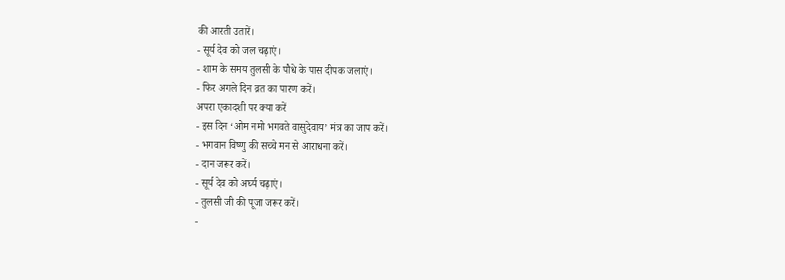की आरती उतारें।
- सूर्य देव को जल चढ़ाएं।
- शाम के समय तुलसी के पौधे के पास दीपक जलाएं।
- फिर अगले दिन व्रत का पारण करें।
अपरा एकादशी पर क्या करें
- इस दिन ‘ओम नमो भगवते वासुदेवाय’ मंत्र का जाप करें।
- भगवान विष्णु की सच्चे मन से आराधना करें।
- दान जरूर करें।
- सूर्य देव को अर्घ्य चढ़ाएं।
- तुलसी जी की पूजा जरूर करें।
-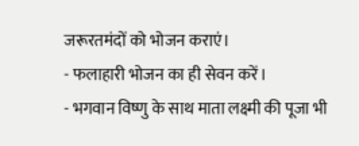जरूरतमंदों को भोजन कराएं।
- फलाहारी भोजन का ही सेवन करें।
- भगवान विष्णु के साथ माता लक्ष्मी की पूजा भी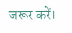जरूर करें।